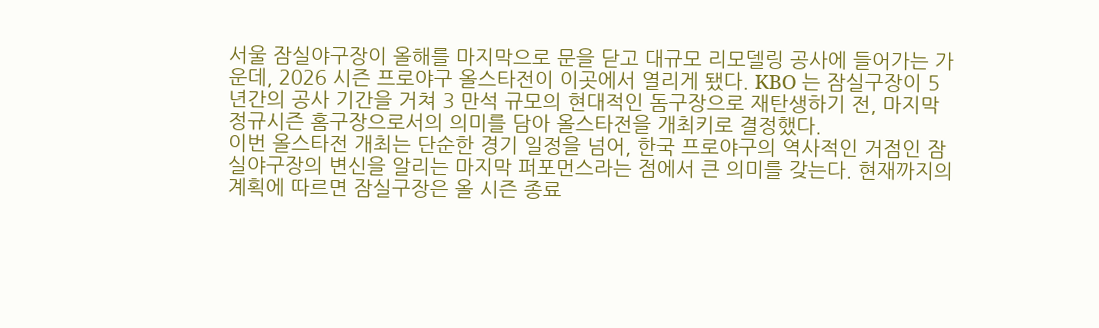서울 잠실야구장이 올해를 마지막으로 문을 닫고 대규모 리모델링 공사에 들어가는 가운데, 2026 시즌 프로야구 올스타전이 이곳에서 열리게 됐다. KBO 는 잠실구장이 5 년간의 공사 기간을 거쳐 3 만석 규모의 현대적인 돔구장으로 재탄생하기 전, 마지막 정규시즌 홈구장으로서의 의미를 담아 올스타전을 개최키로 결정했다.
이번 올스타전 개최는 단순한 경기 일정을 넘어, 한국 프로야구의 역사적인 거점인 잠실야구장의 변신을 알리는 마지막 퍼포먼스라는 점에서 큰 의미를 갖는다. 현재까지의 계획에 따르면 잠실구장은 올 시즌 종료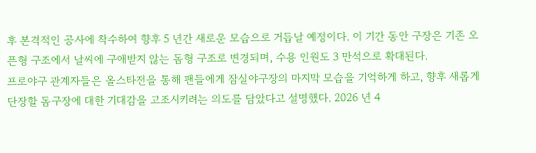후 본격적인 공사에 착수하여 향후 5 년간 새로운 모습으로 거듭날 예정이다. 이 기간 동안 구장은 기존 오픈형 구조에서 날씨에 구애받지 않는 돔형 구조로 변경되며, 수용 인원도 3 만석으로 확대된다.
프로야구 관계자들은 올스타전을 통해 팬들에게 잠실야구장의 마지막 모습을 기억하게 하고, 향후 새롭게 단장할 돔구장에 대한 기대감을 고조시키려는 의도를 담았다고 설명했다. 2026 년 4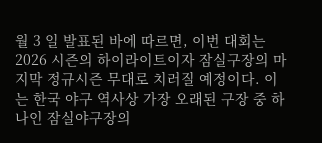월 3 일 발표된 바에 따르면, 이번 대회는 2026 시즌의 하이라이트이자 잠실구장의 마지막 정규시즌 무대로 치러질 예정이다. 이는 한국 야구 역사상 가장 오래된 구장 중 하나인 잠실야구장의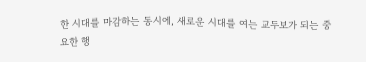한 시대를 마감하는 동시에, 새로운 시대를 여는 교두보가 되는 중요한 행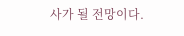사가 될 전망이다.